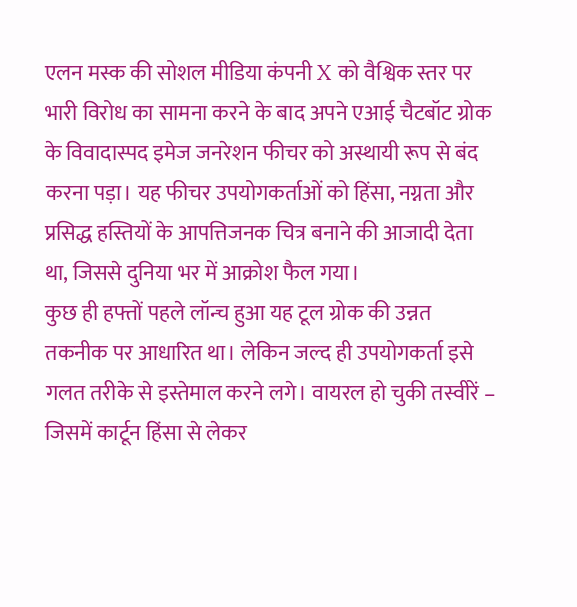एलन मस्क की सोशल मीडिया कंपनी X को वैश्विक स्तर पर भारी विरोध का सामना करने के बाद अपने एआई चैटबॉट ग्रोक के विवादास्पद इमेज जनरेशन फीचर को अस्थायी रूप से बंद करना पड़ा। यह फीचर उपयोगकर्ताओं को हिंसा, नग्नता और प्रसिद्ध हस्तियों के आपत्तिजनक चित्र बनाने की आजादी देता था, जिससे दुनिया भर में आक्रोश फैल गया।
कुछ ही हफ्तों पहले लॉन्च हुआ यह टूल ग्रोक की उन्नत तकनीक पर आधारित था। लेकिन जल्द ही उपयोगकर्ता इसे गलत तरीके से इस्तेमाल करने लगे। वायरल हो चुकी तस्वीरें – जिसमें कार्टून हिंसा से लेकर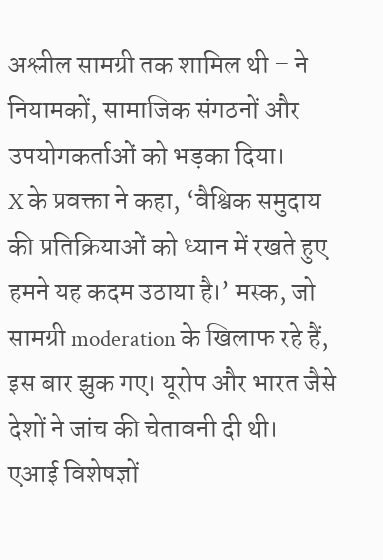अश्लील सामग्री तक शामिल थी – ने नियामकों, सामाजिक संगठनों और उपयोगकर्ताओं को भड़का दिया।
X के प्रवक्ता ने कहा, ‘वैश्विक समुदाय की प्रतिक्रियाओं को ध्यान में रखते हुए हमने यह कदम उठाया है।’ मस्क, जो सामग्री moderation के खिलाफ रहे हैं, इस बार झुक गए। यूरोप और भारत जैसे देशों ने जांच की चेतावनी दी थी।
एआई विशेषज्ञों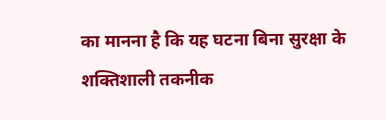का मानना है कि यह घटना बिना सुरक्षा के शक्तिशाली तकनीक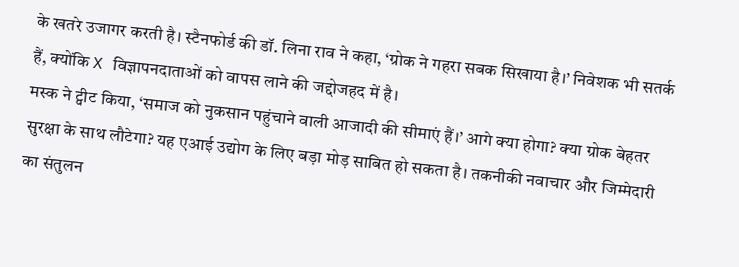के खतरे उजागर करती है। स्टैनफोर्ड की डॉ. लिना राव ने कहा, ‘ग्रोक ने गहरा सबक सिखाया है।’ निवेशक भी सतर्क हैं, क्योंकि X विज्ञापनदाताओं को वापस लाने की जद्दोजहद में है।
मस्क ने ट्वीट किया, ‘समाज को नुकसान पहुंचाने वाली आजादी की सीमाएं हैं।’ आगे क्या होगा? क्या ग्रोक बेहतर सुरक्षा के साथ लौटेगा? यह एआई उद्योग के लिए बड़ा मोड़ साबित हो सकता है। तकनीकी नवाचार और जिम्मेदारी का संतुलन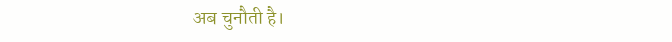अब चुनौती है।